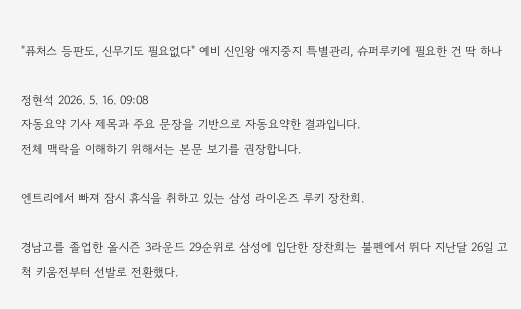"퓨처스 등판도, 신무기도 필요없다" 예비 신인왕 애지중지 특별관리, 슈퍼루키에 필요한 건 딱 하나

정현석 2026. 5. 16. 09:08
자동요약 기사 제목과 주요 문장을 기반으로 자동요약한 결과입니다.
전체 맥락을 이해하기 위해서는 본문 보기를 권장합니다.

엔트리에서 빠져 잠시 휴식을 취하고 있는 삼성 라이온즈 루키 장찬희.

경남고를 졸업한 올시즌 3라운드 29순위로 삼성에 입단한 장찬희는 불펜에서 뛰다 지난달 26일 고척 키움전부터 선발로 전환했다.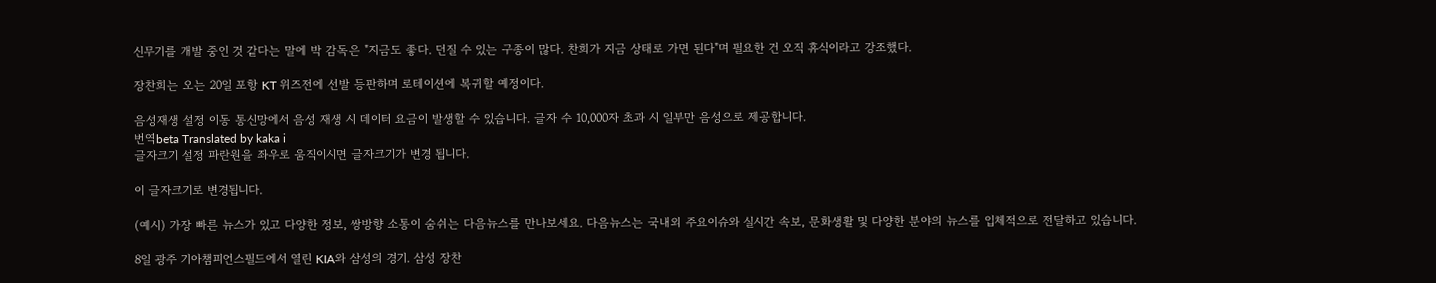신무기를 개발 중인 것 같다는 말에 박 감독은 "지금도 좋다. 던질 수 있는 구종이 많다. 찬희가 지금 상태로 가면 된다"며 필요한 건 오직 휴식이라고 강조했다.

장찬희는 오는 20일 포항 KT 위즈전에 선발 등판하며 로테이션에 복귀할 예정이다.

음성재생 설정 이동 통신망에서 음성 재생 시 데이터 요금이 발생할 수 있습니다. 글자 수 10,000자 초과 시 일부만 음성으로 제공합니다.
번역beta Translated by kaka i
글자크기 설정 파란원을 좌우로 움직이시면 글자크기가 변경 됩니다.

이 글자크기로 변경됩니다.

(예시) 가장 빠른 뉴스가 있고 다양한 정보, 쌍방향 소통이 숨쉬는 다음뉴스를 만나보세요. 다음뉴스는 국내외 주요이슈와 실시간 속보, 문화생활 및 다양한 분야의 뉴스를 입체적으로 전달하고 있습니다.

8일 광주 기아챔피언스필드에서 열린 KIA와 삼성의 경기. 삼성 장찬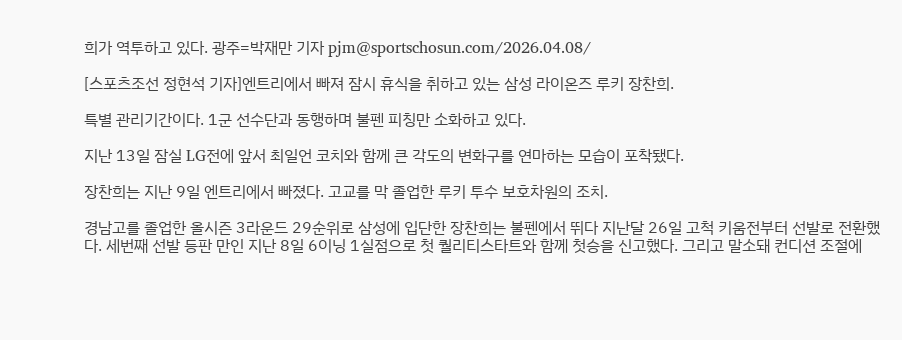희가 역투하고 있다. 광주=박재만 기자 pjm@sportschosun.com/2026.04.08/

[스포츠조선 정현석 기자]엔트리에서 빠져 잠시 휴식을 취하고 있는 삼성 라이온즈 루키 장찬희.

특별 관리기간이다. 1군 선수단과 동행하며 불펜 피칭만 소화하고 있다.

지난 13일 잠실 LG전에 앞서 최일언 코치와 함께 큰 각도의 변화구를 연마하는 모습이 포착됐다.

장찬희는 지난 9일 엔트리에서 빠졌다. 고교를 막 졸업한 루키 투수 보호차원의 조치.

경남고를 졸업한 올시즌 3라운드 29순위로 삼성에 입단한 장찬희는 불펜에서 뛰다 지난달 26일 고척 키움전부터 선발로 전환했다. 세번째 선발 등판 만인 지난 8일 6이닝 1실점으로 첫 퀄리티스타트와 함께 첫승을 신고했다. 그리고 말소돼 컨디션 조절에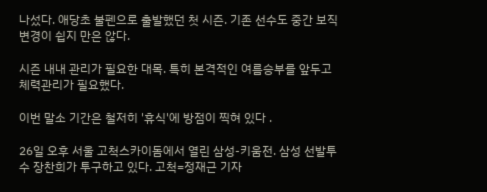나섰다. 애당초 불펜으로 출발했던 첫 시즌. 기존 선수도 중간 보직 변경이 쉽지 만은 않다.

시즌 내내 관리가 필요한 대목. 특히 본격적인 여름승부를 앞두고 체력관리가 필요했다.

이번 말소 기간은 철저히 '휴식'에 방점이 찍혀 있다 .

26일 오후 서울 고척스카이돔에서 열린 삼성-키움전. 삼성 선발투수 장찬희가 투구하고 있다. 고척=정재근 기자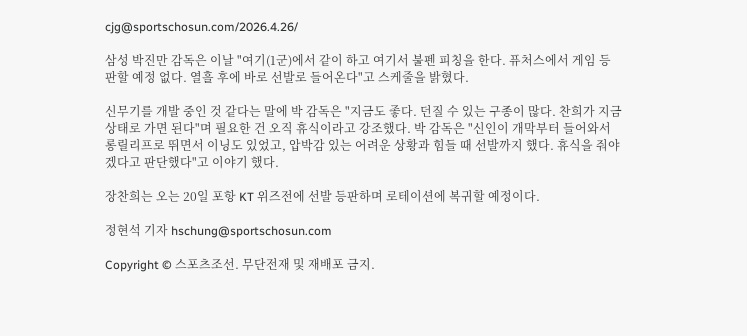cjg@sportschosun.com/2026.4.26/

삼성 박진만 감독은 이날 "여기(1군)에서 같이 하고 여기서 불펜 피칭을 한다. 퓨처스에서 게임 등판할 예정 없다. 열흘 후에 바로 선발로 들어온다"고 스케줄을 밝혔다.

신무기를 개발 중인 것 같다는 말에 박 감독은 "지금도 좋다. 던질 수 있는 구종이 많다. 찬희가 지금 상태로 가면 된다"며 필요한 건 오직 휴식이라고 강조했다. 박 감독은 "신인이 개막부터 들어와서 롱릴리프로 뛰면서 이닝도 있었고, 압박감 있는 어려운 상황과 힘들 때 선발까지 했다. 휴식을 줘야겠다고 판단했다"고 이야기 했다.

장찬희는 오는 20일 포항 KT 위즈전에 선발 등판하며 로테이션에 복귀할 예정이다.

정현석 기자 hschung@sportschosun.com

Copyright © 스포츠조선. 무단전재 및 재배포 금지.